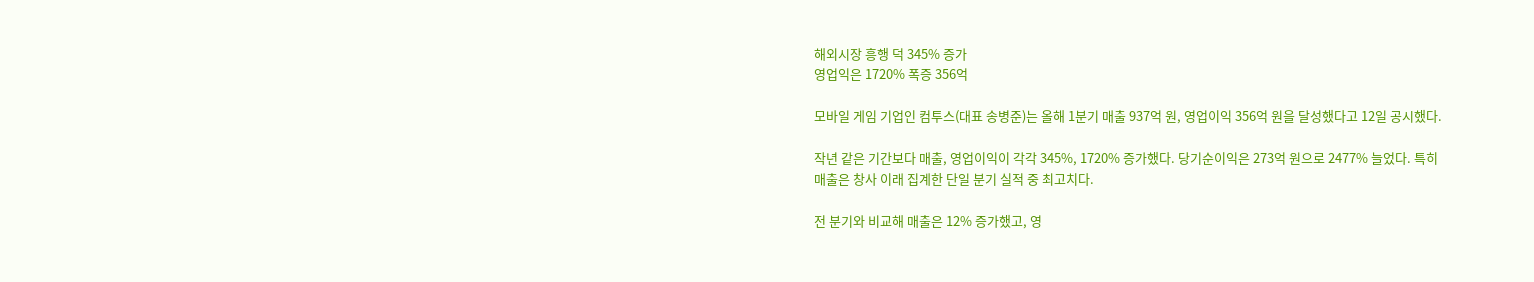해외시장 흥행 덕 345% 증가
영업익은 1720% 폭증 356억

모바일 게임 기업인 컴투스(대표 송병준)는 올해 1분기 매출 937억 원, 영업이익 356억 원을 달성했다고 12일 공시했다.

작년 같은 기간보다 매출, 영업이익이 각각 345%, 1720% 증가했다. 당기순이익은 273억 원으로 2477% 늘었다. 특히 매출은 창사 이래 집계한 단일 분기 실적 중 최고치다.

전 분기와 비교해 매출은 12% 증가했고, 영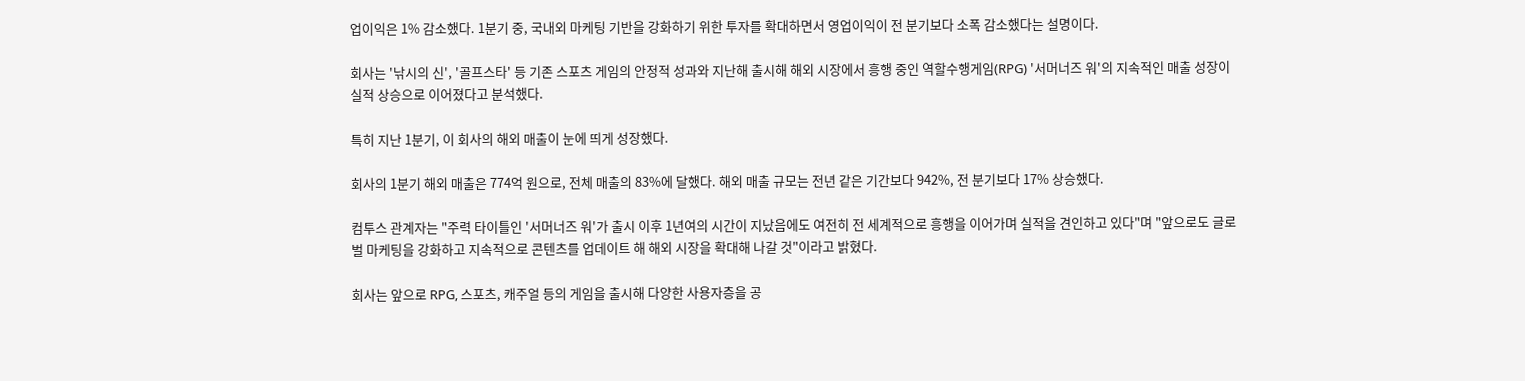업이익은 1% 감소했다. 1분기 중, 국내외 마케팅 기반을 강화하기 위한 투자를 확대하면서 영업이익이 전 분기보다 소폭 감소했다는 설명이다.

회사는 '낚시의 신', '골프스타' 등 기존 스포츠 게임의 안정적 성과와 지난해 출시해 해외 시장에서 흥행 중인 역할수행게임(RPG) '서머너즈 워'의 지속적인 매출 성장이 실적 상승으로 이어졌다고 분석했다.

특히 지난 1분기, 이 회사의 해외 매출이 눈에 띄게 성장했다.

회사의 1분기 해외 매출은 774억 원으로, 전체 매출의 83%에 달했다. 해외 매출 규모는 전년 같은 기간보다 942%, 전 분기보다 17% 상승했다.

컴투스 관계자는 "주력 타이틀인 '서머너즈 워'가 출시 이후 1년여의 시간이 지났음에도 여전히 전 세계적으로 흥행을 이어가며 실적을 견인하고 있다"며 "앞으로도 글로벌 마케팅을 강화하고 지속적으로 콘텐츠를 업데이트 해 해외 시장을 확대해 나갈 것"이라고 밝혔다.

회사는 앞으로 RPG, 스포츠, 캐주얼 등의 게임을 출시해 다양한 사용자층을 공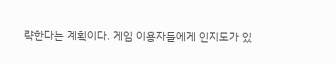략한다는 계획이다. 게임 이용자들에게 인지도가 있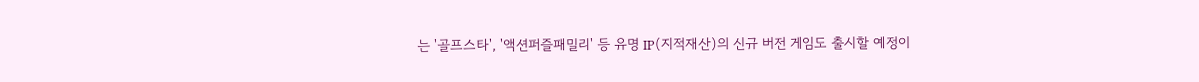는 '골프스타', '액션퍼즐패밀리' 등 유명 IP(지적재산)의 신규 버전 게임도 출시할 예정이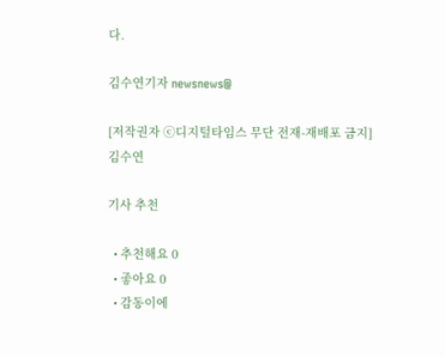다.

김수연기자 newsnews@

[저작권자 ⓒ디지털타임스 무단 전재-재배포 금지]
김수연

기사 추천

  • 추천해요 0
  • 좋아요 0
  • 감동이에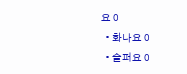요 0
  • 화나요 0
  • 슬퍼요 0